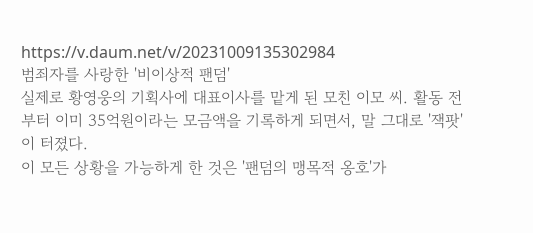https://v.daum.net/v/20231009135302984
범죄자를 사랑한 '비이상적 팬덤'
실제로 황영웅의 기획사에 대표이사를 맡게 된 모친 이모 씨. 활동 전부터 이미 35억원이라는 모금액을 기록하게 되면서, 말 그대로 '잭팟'이 터졌다.
이 모든 상황을 가능하게 한 것은 '팬덤의 맹목적 옹호'가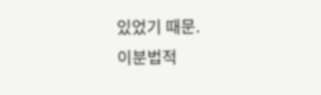있었기 때문.
이분법적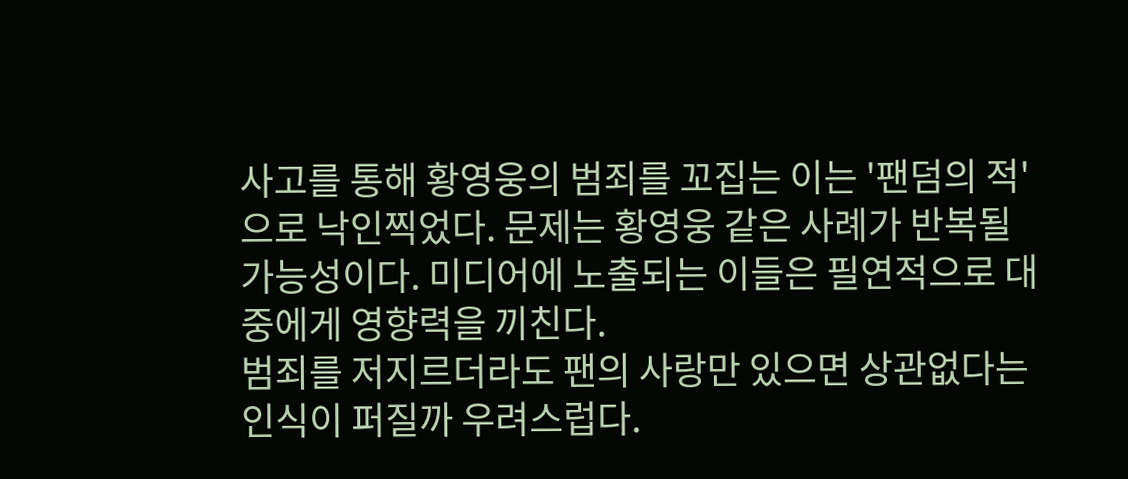사고를 통해 황영웅의 범죄를 꼬집는 이는 '팬덤의 적'으로 낙인찍었다. 문제는 황영웅 같은 사례가 반복될 가능성이다. 미디어에 노출되는 이들은 필연적으로 대중에게 영향력을 끼친다.
범죄를 저지르더라도 팬의 사랑만 있으면 상관없다는 인식이 퍼질까 우려스럽다.